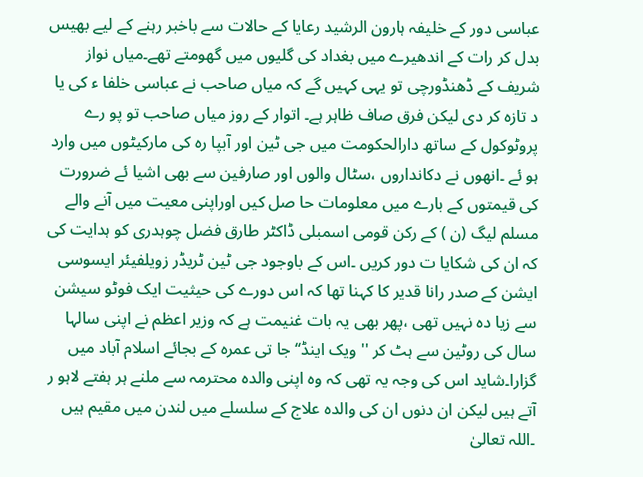عباسی دور کے خلیفہ ہارون الرشید رعایا کے حالات سے باخبر رہنے کے لیے بھیس بدل کر رات کے اندھیرے میں بغداد کی گلیوں میں گھومتے تھے۔میاں نواز شریف کے ڈھنڈورچی تو یہی کہیں گے کہ میاں صاحب نے عباسی خلفا ء کی یا د تازہ کر دی لیکن فرق صاف ظاہر ہے۔ اتوار کے روز میاں صاحب تو پو رے پروٹوکول کے ساتھ دارالحکومت میں جی ٹین اور آبپا رہ کی مارکیٹوں میں وارد ہو ئے ۔انھوں نے دکانداروں ،سٹال والوں اور صارفین سے بھی اشیا ئے ضرورت کی قیمتوں کے بارے میں معلومات حا صل کیں اوراپنی معیت میں آنے والے مسلم لیگ (ن ) کے رکن قومی اسمبلی ڈاکٹر طارق فضل چوہدری کو ہدایت کی کہ ان کی شکایا ت دور کریں ۔اس کے باوجود جی ٹین ٹریڈر زویلفیئر ایسوسی ایشن کے صدر رانا قدیر کا کہنا تھا کہ اس دورے کی حیثیت ایک فوٹو سیشن سے زیا دہ نہیں تھی ،پھر بھی یہ بات غنیمت ہے کہ وزیر اعظم نے اپنی سالہا سال کی روٹین سے ہٹ کر ''ویک اینڈ‘‘ جا تی عمرہ کے بجائے اسلام آباد میں گزارا۔شاید اس کی وجہ یہ تھی کہ وہ اپنی والدہ محترمہ سے ملنے ہر ہفتے لاہو ر آتے ہیں لیکن ان دنوں ان کی والدہ علاج کے سلسلے میں لندن میں مقیم ہیں ۔اللہ تعالیٰ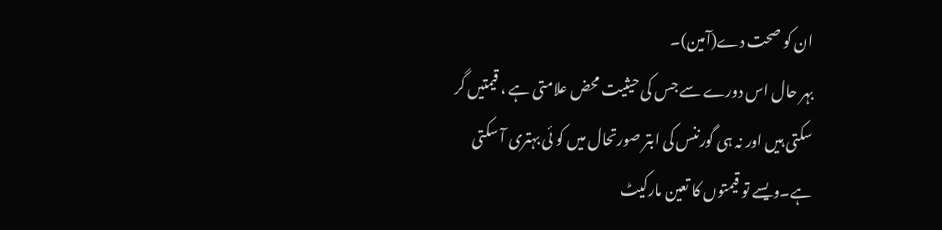ان کو صحت دے(آمین)۔
بہر حال اس دورے سے جس کی حیثیت محض علامتی ہے ، قیمتیں گر سکتی ہیں اور نہ ہی گورننس کی ابتر صورتحال میں کو ئی بہتری آ سکتی ہے۔ویسے تو قیمتوں کا تعین مارکیٹ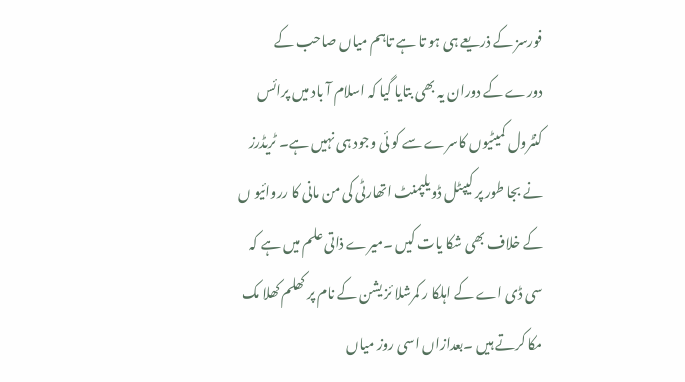فورسز کے ذریعے ہی ہو تا ہے تاہم میاں صاحب کے دورے کے دوران یہ بھی بتایا گیا کہ اسلام آ باد میں پرائس کنٹرول کمیٹیوں کاسرے سے کو ئی وجود ہی نہیں ہے۔ ٹریڈرز نے بجا طور پر کیپٹل ڈویلپمنٹ اتھارٹی کی من مانی کا رروائیو ں کے خلاف بھی شکا یات کیں ۔میرے ذاتی علم میں ہے کہ سی ڈی اے کے اہلکا ر کمرشلا ئز یشن کے نام پر کھلم کھلا مک مکا کرتے ہیں ۔بعدازاں اسی روز میاں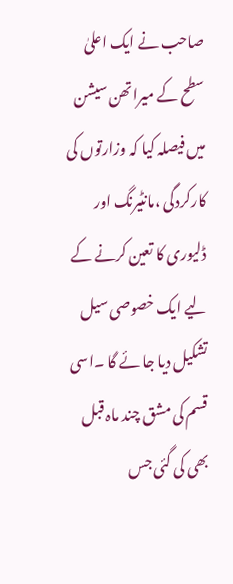صاحب نے ایک اعلیٰ سطح کے میراتھن سیشن میں فیصلہ کیا کہ وزارتوں کی کارکردگی ،مانٹیرنگ اور ڈلیوری کا تعین کرنے کے لیے ایک خصوصی سیل تشکیل دیا جا ئے گا ۔اسی قسم کی مشق چند ماہ قبل بھی کی گئی جس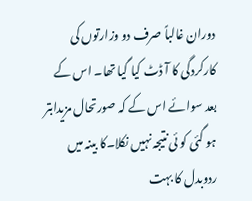دوران غالباً صرف دو وزارتوں کی کارکردگی کا آ ڈٹ کیا گیا تھا۔ اس کے بعد سوائے اس کے کہ صورتحال مزیدابتر ہو گئی کو ئی نتیجہ نہیں نکلا۔کا بینہ میں ردوبدل کا بہت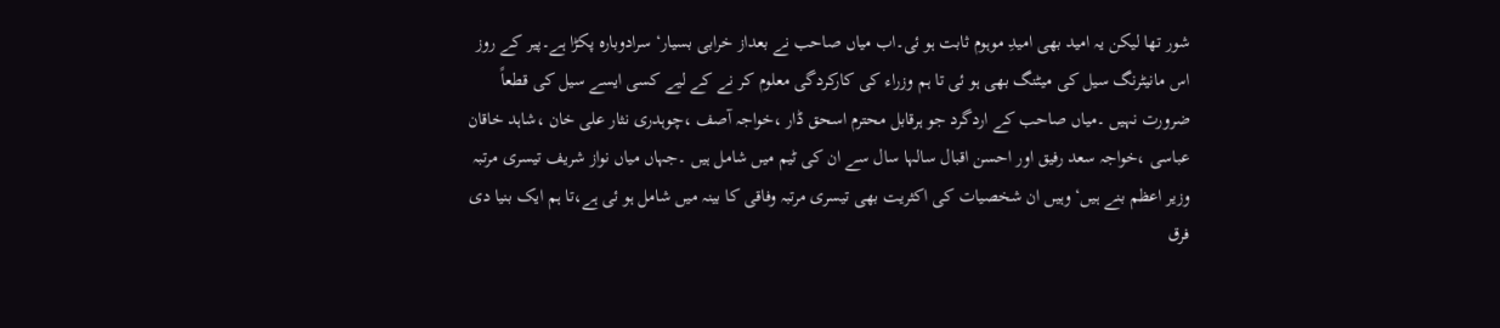شور تھا لیکن یہ امید بھی امیدِ موہوم ثابت ہو ئی۔اب میاں صاحب نے بعداز خرابی بسیار‘ سرادوبارہ پکڑا ہے۔پیر کے روز اس مانیٹرنگ سیل کی میٹنگ بھی ہو ئی تا ہم وزراء کی کارکردگی معلوم کر نے کے لیے کسی ایسے سیل کی قطعاً ضرورت نہیں ۔میاں صاحب کے اردگرد جو ہرقابل محترم اسحق ڈار ،خواجہ آصف ،چوہدری نثار علی خان ،شاہد خاقان عباسی ،خواجہ سعد رفیق اور احسن اقبال سالہا سال سے ان کی ٹیم میں شامل ہیں ۔جہاں میاں نواز شریف تیسری مرتبہ وزیر اعظم بنے ہیں‘ وہیں ان شخصیات کی اکثریت بھی تیسری مرتبہ وفاقی کا بینہ میں شامل ہو ئی ہے،تا ہم ایک بنیا دی فرق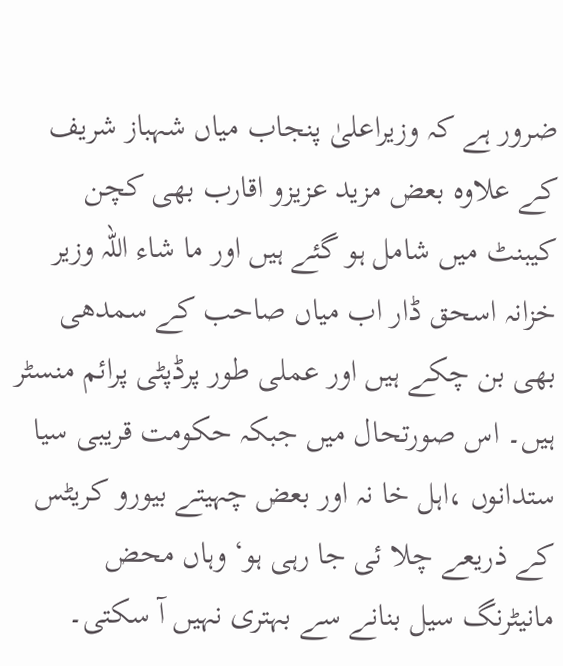ضرور ہے کہ وزیراعلیٰ پنجاب میاں شہباز شریف کے علاوہ بعض مزید عزیزو اقارب بھی کچن کیبنٹ میں شامل ہو گئے ہیں اور ما شاء اللہ وزیر خزانہ اسحق ڈار اب میاں صاحب کے سمدھی بھی بن چکے ہیں اور عملی طور پرڈپٹی پرائم منسٹر ہیں۔ اس صورتحال میں جبکہ حکومت قریبی سیا ستدانوں ،اہل خا نہ اور بعض چہیتے بیورو کریٹس کے ذریعے چلا ئی جا رہی ہو‘ وہاں محض مانیٹرنگ سیل بنانے سے بہتری نہیں آ سکتی۔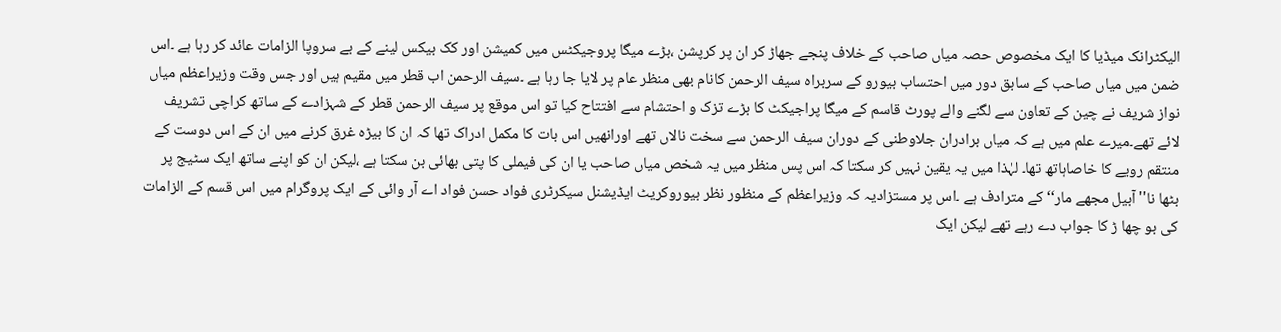الیکٹرانک میڈیا کا ایک مخصوص حصہ میاں صاحب کے خلاف پنجے جھاڑ کر ان پر کرپشن ،بڑے میگا پروجیکٹس میں کمیشن اور کک بیکس لینے کے بے سروپا الزامات عائد کر رہا ہے ۔اس ضمن میں میاں صاحب کے سابق دور میں احتساب بیورو کے سربراہ سیف الرحمن کانام بھی منظر عام پر لایا جا رہا ہے ۔سیف الرحمن اب قطر میں مقیم ہیں اور جس وقت وزیراعظم میاں نواز شریف نے چین کے تعاون سے لگنے والے پورٹ قاسم کے میگا پراجیکٹ کا بڑے تزک و احتشام سے افتتاح کیا تو اس موقع پر سیف الرحمن قطر کے شہزادے کے ساتھ کراچی تشریف لائے تھے۔میرے علم میں ہے کہ میاں برادران جلاوطنی کے دوران سیف الرحمن سے سخت نالاں تھے اورانھیں اس بات کا مکمل ادراک تھا کہ ان کا بیڑہ غرق کرنے میں ان کے اس دوست کے منتقم رویے کا خاصاہاتھ تھا۔ لہٰذا میں یہ یقین نہیں کر سکتا کہ اس پس منظر میں یہ شخص میاں صاحب یا ان کی فیملی کا پتی بھائی بن سکتا ہے ،لیکن ان کو اپنے ساتھ ایک سٹیج پر بٹھا نا''آبیل مجھے مار‘‘ کے مترادف ہے ۔اس پر مستزادیہ کہ وزیراعظم کے منظور نظر بیوروکریٹ ایڈیشنل سیکرٹری فواد حسن فواد اے آر وائی کے ایک پروگرام میں اس قسم کے الزامات کی بو چھا ڑ کا جواب دے رہے تھے لیکن ایک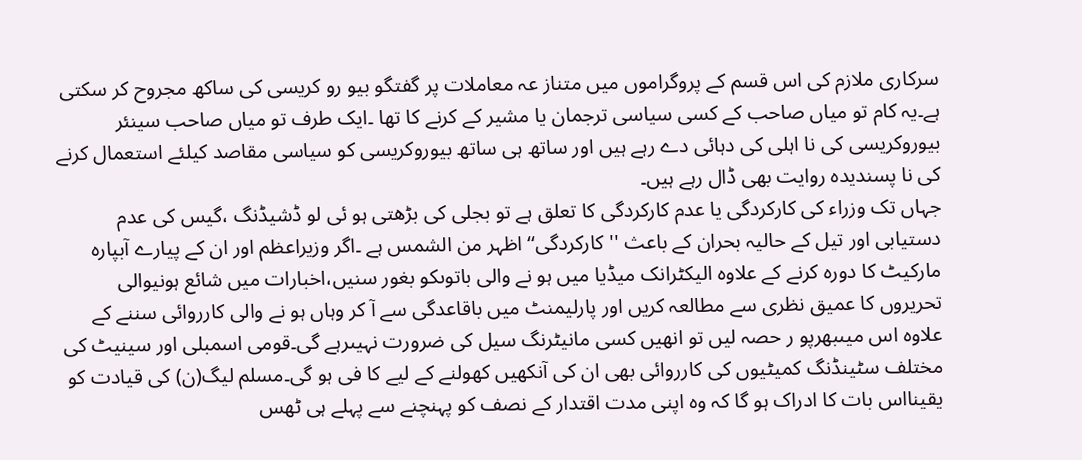سرکاری ملازم کی اس قسم کے پروگراموں میں متناز عہ معاملات پر گفتگو بیو رو کریسی کی ساکھ مجروح کر سکتی ہے۔یہ کام تو میاں صاحب کے کسی سیاسی ترجمان یا مشیر کے کرنے کا تھا ۔ایک طرف تو میاں صاحب سینئر بیوروکریسی کی نا اہلی کی دہائی دے رہے ہیں اور ساتھ ہی ساتھ بیوروکریسی کو سیاسی مقاصد کیلئے استعمال کرنے کی نا پسندیدہ روایت بھی ڈال رہے ہیں۔
جہاں تک وزراء کی کارکردگی یا عدم کارکردگی کا تعلق ہے تو بجلی کی بڑھتی ہو ئی لو ڈشیڈنگ ،گیس کی عدم دستیابی اور تیل کے حالیہ بحران کے باعث ''کارکردگی‘‘ اظہر من الشمس ہے ۔اگر وزیراعظم اور ان کے پیارے آبپارہ مارکیٹ کا دورہ کرنے کے علاوہ الیکٹرانک میڈیا میں ہو نے والی باتوںکو بغور سنیں،اخبارات میں شائع ہونیوالی تحریروں کا عمیق نظری سے مطالعہ کریں اور پارلیمنٹ میں باقاعدگی سے آ کر وہاں ہو نے والی کارروائی سننے کے علاوہ اس میںبھرپو ر حصہ لیں تو انھیں کسی مانیٹرنگ سیل کی ضرورت نہیںرہے گی۔قومی اسمبلی اور سینیٹ کی مختلف سٹینڈنگ کمیٹیوں کی کارروائی بھی ان کی آنکھیں کھولنے کے لیے کا فی ہو گی۔مسلم لیگ(ن) کی قیادت کو یقینااس بات کا ادراک ہو گا کہ وہ اپنی مدت اقتدار کے نصف کو پہنچنے سے پہلے ہی ٹھس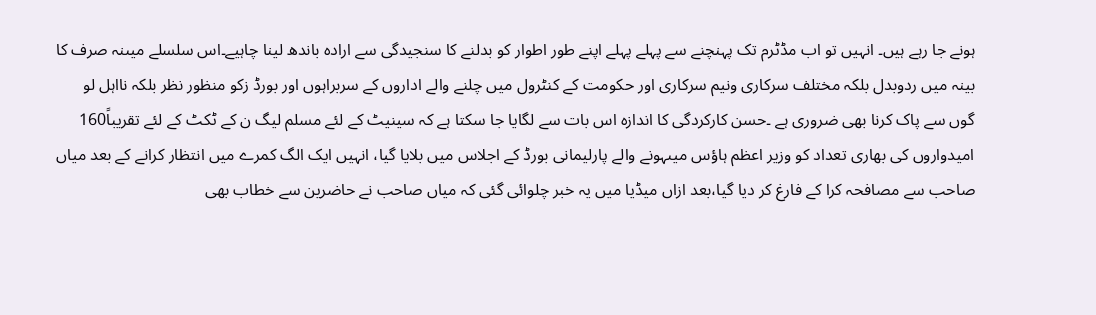ہونے جا رہے ہیں۔ انہیں تو اب مڈٹرم تک پہنچنے سے پہلے پہلے اپنے طور اطوار کو بدلنے کا سنجیدگی سے ارادہ باندھ لینا چاہیے۔اس سلسلے میںنہ صرف کا بینہ میں ردوبدل بلکہ مختلف سرکاری ونیم سرکاری اور حکومت کے کنٹرول میں چلنے والے اداروں کے سربراہوں اور بورڈ زکو منظور نظر بلکہ نااہل لو گوں سے پاک کرنا بھی ضروری ہے ۔حسن کارکردگی کا اندازہ اس بات سے لگایا جا سکتا ہے کہ سینیٹ کے لئے مسلم لیگ ن کے ٹکٹ کے لئے تقریباً160 امیدواروں کی بھاری تعداد کو وزیر اعظم ہاؤس میںہونے والے پارلیمانی بورڈ کے اجلاس میں بلایا گیا، انہیں ایک الگ کمرے میں انتظار کرانے کے بعد میاں صاحب سے مصافحہ کرا کے فارغ کر دیا گیا،بعد ازاں میڈیا میں یہ خبر چلوائی گئی کہ میاں صاحب نے حاضرین سے خطاب بھی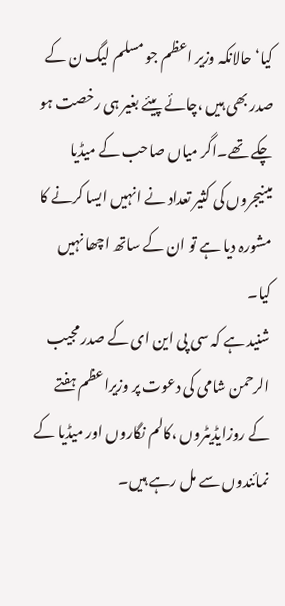کیا‘ حالانکہ وزیر اعظم جو مسلم لیگ ن کے صدر بھی ہیں ،چائے پیئے بغیر ہی رخصت ہو چکے تھے۔اگر میاں صاحب کے میڈیا مینیجروں کی کثیر تعداد نے انہیں ایسا کرنے کا مشورہ دیا ہے تو ان کے ساتھ اچھا نہیں کیا۔
شنید ہے کہ سی پی این ای کے صدر مجیب الرحمن شامی کی دعوت پر وزیراعظم ہفتے کے روزایڈیٹروں ،کالم نگاروں اور میڈیا کے نمائندوں سے مل رہے ہیں۔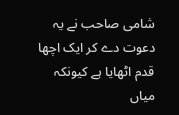شامی صاحب نے یہ دعوت دے کر ایک اچھا قدم اٹھایا ہے کیونکہ میاں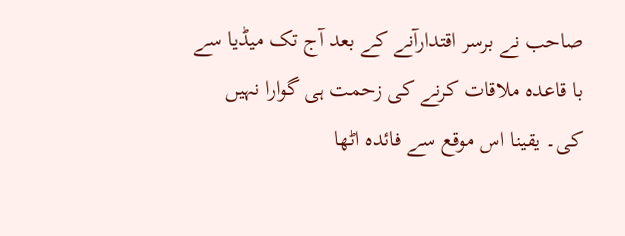صاحب نے برسر اقتدارآنے کے بعد آج تک میڈیا سے با قاعدہ ملاقات کرنے کی زحمت ہی گوارا نہیں کی۔ یقینا اس موقع سے فائدہ اٹھا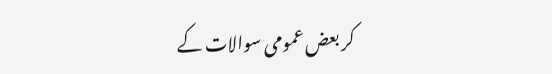کر بعض عمومی سوالات کے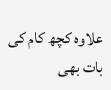علاوہ کچھ کام کی بات بھی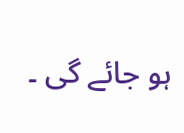ہو جائے گی ۔